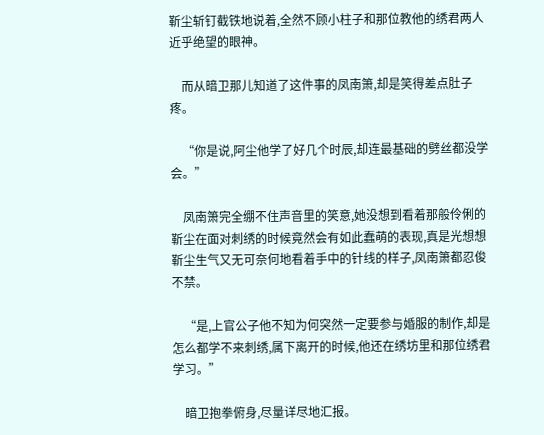靳尘斩钉截铁地说着,全然不顾小柱子和那位教他的绣君两人近乎绝望的眼神。

    而从暗卫那儿知道了这件事的凤南箫,却是笑得差点肚子疼。

    “你是说,阿尘他学了好几个时辰,却连最基础的劈丝都没学会。”

    凤南箫完全绷不住声音里的笑意,她没想到看着那般伶俐的靳尘在面对刺绣的时候竟然会有如此蠢萌的表现,真是光想想靳尘生气又无可奈何地看着手中的针线的样子,凤南箫都忍俊不禁。

    “是,上官公子他不知为何突然一定要参与婚服的制作,却是怎么都学不来刺绣,属下离开的时候,他还在绣坊里和那位绣君学习。”

    暗卫抱拳俯身,尽量详尽地汇报。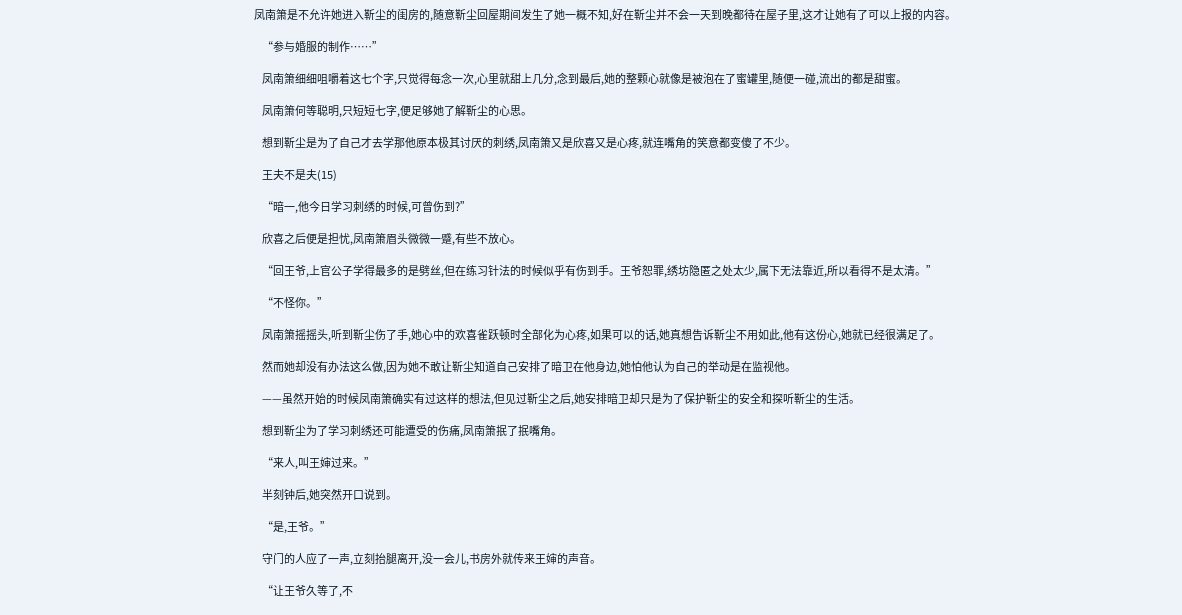凤南箫是不允许她进入靳尘的闺房的,随意靳尘回屋期间发生了她一概不知,好在靳尘并不会一天到晚都待在屋子里,这才让她有了可以上报的内容。

    “参与婚服的制作……”

    凤南箫细细咀嚼着这七个字,只觉得每念一次,心里就甜上几分,念到最后,她的整颗心就像是被泡在了蜜罐里,随便一碰,流出的都是甜蜜。

    凤南箫何等聪明,只短短七字,便足够她了解靳尘的心思。

    想到靳尘是为了自己才去学那他原本极其讨厌的刺绣,凤南箫又是欣喜又是心疼,就连嘴角的笑意都变傻了不少。

    王夫不是夫(15)

    “暗一,他今日学习刺绣的时候,可曾伤到?”

    欣喜之后便是担忧,凤南箫眉头微微一蹙,有些不放心。

    “回王爷,上官公子学得最多的是劈丝,但在练习针法的时候似乎有伤到手。王爷恕罪,绣坊隐匿之处太少,属下无法靠近,所以看得不是太清。”

    “不怪你。”

    凤南箫摇摇头,听到靳尘伤了手,她心中的欢喜雀跃顿时全部化为心疼,如果可以的话,她真想告诉靳尘不用如此,他有这份心,她就已经很满足了。

    然而她却没有办法这么做,因为她不敢让靳尘知道自己安排了暗卫在他身边,她怕他认为自己的举动是在监视他。

    ——虽然开始的时候凤南箫确实有过这样的想法,但见过靳尘之后,她安排暗卫却只是为了保护靳尘的安全和探听靳尘的生活。

    想到靳尘为了学习刺绣还可能遭受的伤痛,凤南箫抿了抿嘴角。

    “来人,叫王婶过来。”

    半刻钟后,她突然开口说到。

    “是,王爷。”

    守门的人应了一声,立刻抬腿离开,没一会儿,书房外就传来王婶的声音。

    “让王爷久等了,不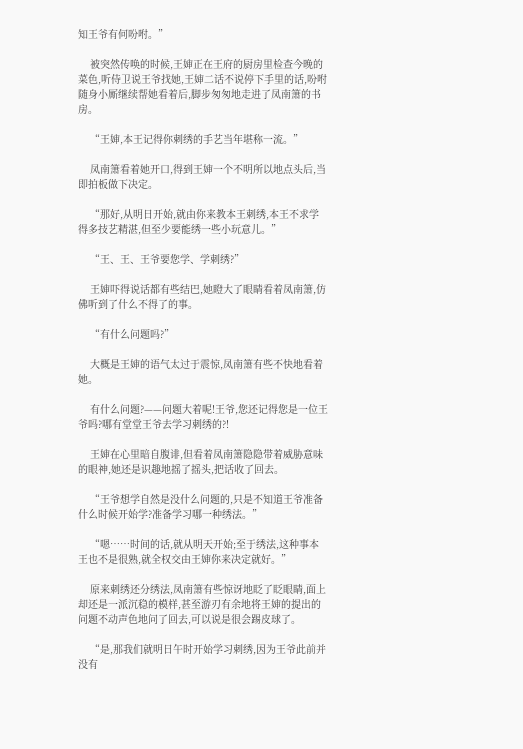知王爷有何吩咐。”

    被突然传唤的时候,王婶正在王府的厨房里检查今晚的菜色,听侍卫说王爷找她,王婶二话不说停下手里的话,吩咐随身小厮继续帮她看着后,脚步匆匆地走进了凤南箫的书房。

    “王婶,本王记得你刺绣的手艺当年堪称一流。”

    凤南箫看着她开口,得到王婶一个不明所以地点头后,当即拍板做下决定。

    “那好,从明日开始,就由你来教本王刺绣,本王不求学得多技艺精湛,但至少要能绣一些小玩意儿。”

    “王、王、王爷要您学、学刺绣?”

    王婶吓得说话都有些结巴,她瞪大了眼睛看着凤南箫,仿佛听到了什么不得了的事。

    “有什么问题吗?”

    大概是王婶的语气太过于震惊,凤南箫有些不快地看着她。

    有什么问题?——问题大着呢!王爷,您还记得您是一位王爷吗?哪有堂堂王爷去学习刺绣的?!

    王婶在心里暗自腹诽,但看着凤南箫隐隐带着威胁意味的眼神,她还是识趣地摇了摇头,把话收了回去。

    “王爷想学自然是没什么问题的,只是不知道王爷准备什么时候开始学?准备学习哪一种绣法。”

    “嗯……时间的话,就从明天开始;至于绣法,这种事本王也不是很熟,就全权交由王婶你来决定就好。”

    原来刺绣还分绣法,凤南箫有些惊讶地眨了眨眼睛,面上却还是一派沉稳的模样,甚至游刃有余地将王婶的提出的问题不动声色地问了回去,可以说是很会踢皮球了。

    “是,那我们就明日午时开始学习刺绣,因为王爷此前并没有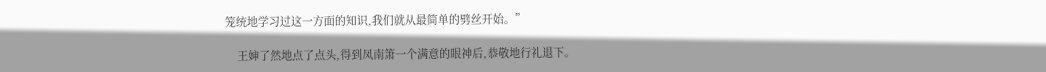笼统地学习过这一方面的知识,我们就从最简单的劈丝开始。”

    王婶了然地点了点头,得到凤南箫一个满意的眼神后,恭敬地行礼退下。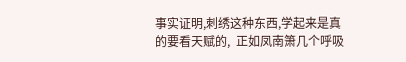事实证明,刺绣这种东西,学起来是真的要看天赋的,  正如凤南箫几个呼吸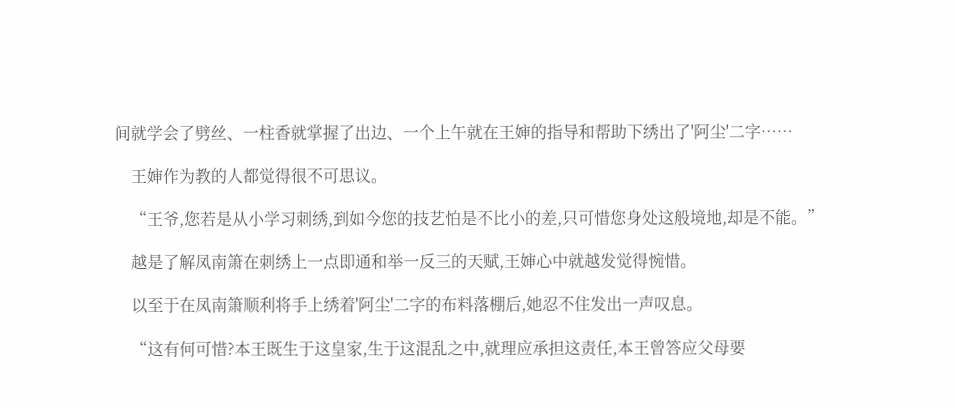间就学会了劈丝、一柱香就掌握了出边、一个上午就在王婶的指导和帮助下绣出了'阿尘'二字……

    王婶作为教的人都觉得很不可思议。

    “王爷,您若是从小学习刺绣,到如今您的技艺怕是不比小的差,只可惜您身处这般境地,却是不能。”

    越是了解凤南箫在刺绣上一点即通和举一反三的天赋,王婶心中就越发觉得惋惜。

    以至于在凤南箫顺利将手上绣着'阿尘'二字的布料落棚后,她忍不住发出一声叹息。

    “这有何可惜?本王既生于这皇家,生于这混乱之中,就理应承担这责任,本王曾答应父母要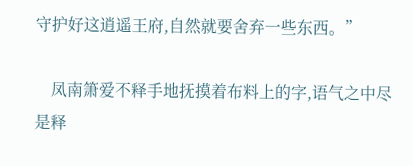守护好这逍遥王府,自然就要舍弃一些东西。”

    凤南箫爱不释手地抚摸着布料上的字,语气之中尽是释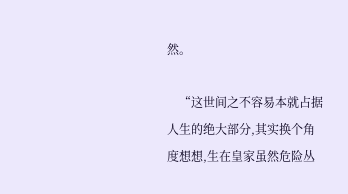然。

    “这世间之不容易本就占据人生的绝大部分,其实换个角度想想,生在皇家虽然危险丛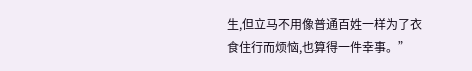生,但立马不用像普通百姓一样为了衣食住行而烦恼,也算得一件幸事。”